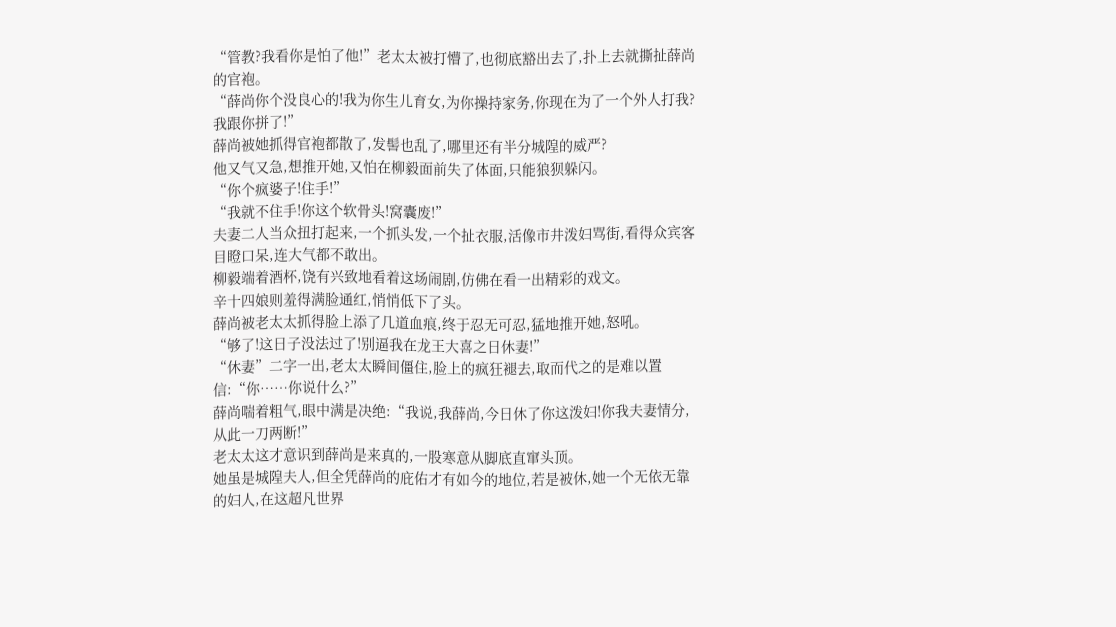“管教?我看你是怕了他!”老太太被打懵了,也彻底豁出去了,扑上去就撕扯薛尚的官袍。
“薛尚你个没良心的!我为你生儿育女,为你操持家务,你现在为了一个外人打我?我跟你拼了!”
薛尚被她抓得官袍都散了,发髻也乱了,哪里还有半分城隍的威严?
他又气又急,想推开她,又怕在柳毅面前失了体面,只能狼狈躲闪。
“你个疯婆子!住手!”
“我就不住手!你这个软骨头!窝囊废!”
夫妻二人当众扭打起来,一个抓头发,一个扯衣服,活像市井泼妇骂街,看得众宾客目瞪口呆,连大气都不敢出。
柳毅端着酒杯,饶有兴致地看着这场闹剧,仿佛在看一出精彩的戏文。
辛十四娘则羞得满脸通红,悄悄低下了头。
薛尚被老太太抓得脸上添了几道血痕,终于忍无可忍,猛地推开她,怒吼。
“够了!这日子没法过了!别逼我在龙王大喜之日休妻!”
“休妻”二字一出,老太太瞬间僵住,脸上的疯狂褪去,取而代之的是难以置信:“你……你说什么?”
薛尚喘着粗气,眼中满是决绝:“我说,我薛尚,今日休了你这泼妇!你我夫妻情分,从此一刀两断!”
老太太这才意识到薛尚是来真的,一股寒意从脚底直窜头顶。
她虽是城隍夫人,但全凭薛尚的庇佑才有如今的地位,若是被休,她一个无依无靠的妇人,在这超凡世界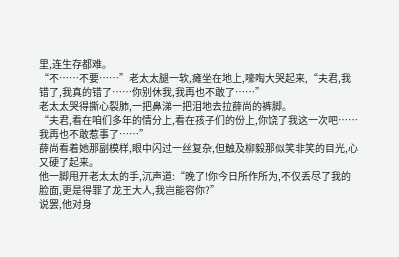里,连生存都难。
“不……不要……”老太太腿一软,瘫坐在地上,嚎啕大哭起来,“夫君,我错了,我真的错了……你别休我,我再也不敢了……”
老太太哭得撕心裂肺,一把鼻涕一把泪地去拉薛尚的裤脚。
“夫君,看在咱们多年的情分上,看在孩子们的份上,你饶了我这一次吧……我再也不敢惹事了……”
薛尚看着她那副模样,眼中闪过一丝复杂,但触及柳毅那似笑非笑的目光,心又硬了起来。
他一脚甩开老太太的手,沉声道:“晚了!你今日所作所为,不仅丢尽了我的脸面,更是得罪了龙王大人,我岂能容你?”
说罢,他对身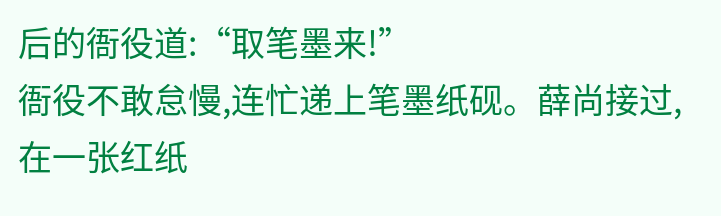后的衙役道:“取笔墨来!”
衙役不敢怠慢,连忙递上笔墨纸砚。薛尚接过,在一张红纸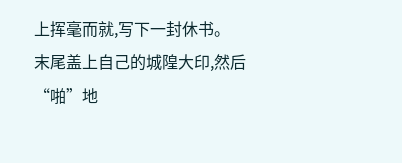上挥毫而就,写下一封休书。
末尾盖上自己的城隍大印,然后“啪”地